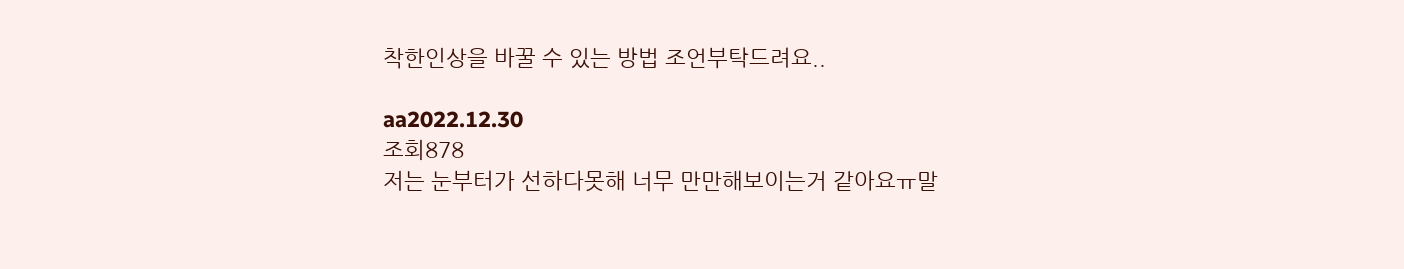착한인상을 바꿀 수 있는 방법 조언부탁드려요..

aa2022.12.30
조회878
저는 눈부터가 선하다못해 너무 만만해보이는거 같아요ㅠ말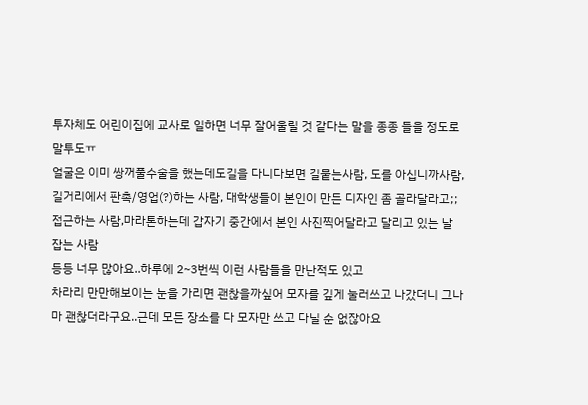투자체도 어린이집에 교사로 일하면 너무 잘어울릴 것 같다는 말을 종종 들을 정도로 말투도ㅠ
얼굴은 이미 쌍꺼풀수술을 했는데도길을 다니다보면 길뭍는사람, 도를 아십니까사람, 길거리에서 판촉/영업(?)하는 사람, 대학생들이 본인이 만든 디자인 좀 골라달라고;; 접근하는 사람,마라톤하는데 갑자기 중간에서 본인 사진찍어달라고 달리고 있는 날 잡는 사람
등등 너무 많아요..하루에 2~3번씩 이런 사람들을 만난적도 있고
차라리 만만해보이는 눈을 가리면 괜찮을까싶어 모자를 깊게 눌러쓰고 나갔더니 그나마 괜찮더라구요..근데 모든 장소를 다 모자만 쓰고 다닐 순 없잖아요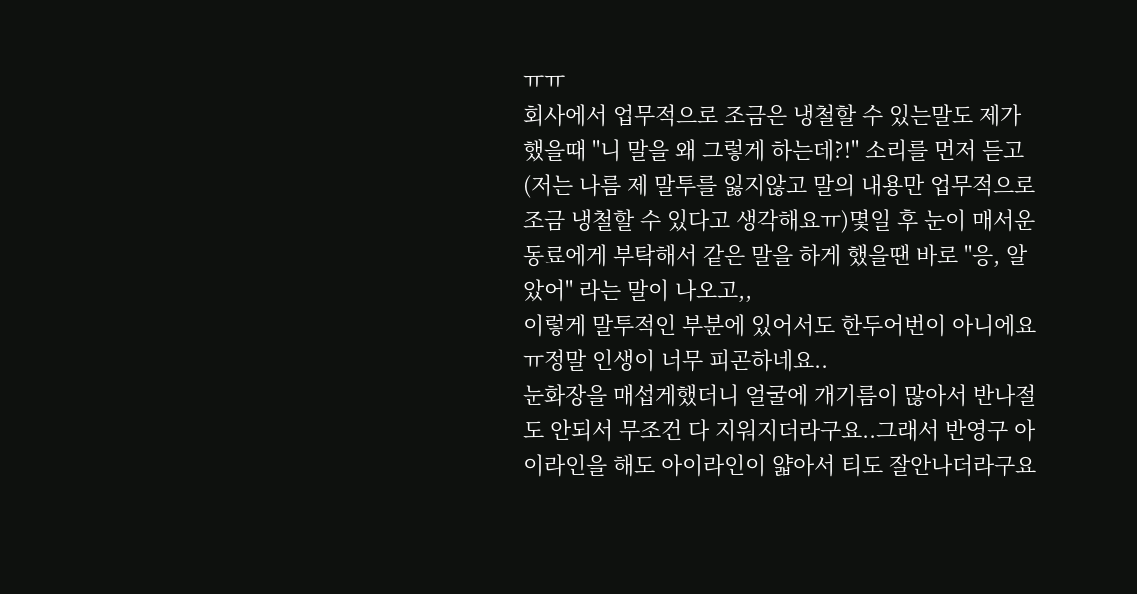ㅠㅠ
회사에서 업무적으로 조금은 냉철할 수 있는말도 제가 했을때 "니 말을 왜 그렇게 하는데?!" 소리를 먼저 듣고(저는 나름 제 말투를 잃지않고 말의 내용만 업무적으로 조금 냉철할 수 있다고 생각해요ㅠ)몇일 후 눈이 매서운 동료에게 부탁해서 같은 말을 하게 했을땐 바로 "응, 알았어" 라는 말이 나오고,,
이렇게 말투적인 부분에 있어서도 한두어번이 아니에요ㅠ정말 인생이 너무 피곤하네요..
눈화장을 매섭게했더니 얼굴에 개기름이 많아서 반나절도 안되서 무조건 다 지워지더라구요..그래서 반영구 아이라인을 해도 아이라인이 얇아서 티도 잘안나더라구요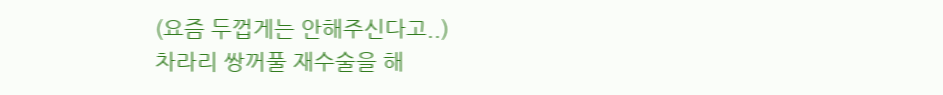(요즘 두껍게는 안해주신다고..)
차라리 쌍꺼풀 재수술을 해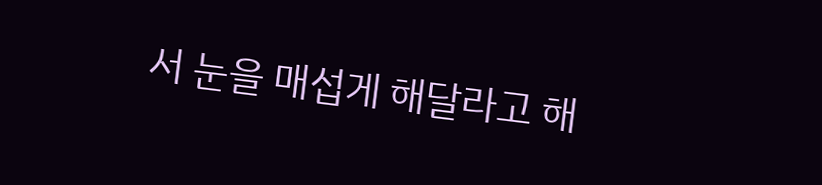서 눈을 매섭게 해달라고 해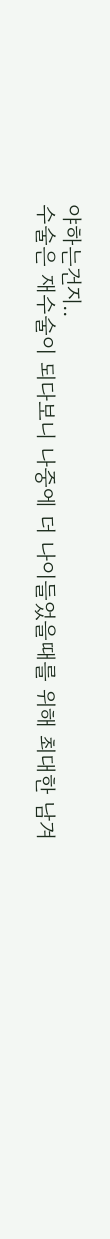야하는건지..
수술은 재수술이 되다보니 나중에 더 나이들었을때를 위해 최대한 남겨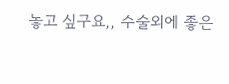놓고 싶구요,, 수술외에 좋은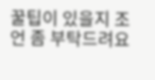꿀팁이 있을지 조언 좀 부탁드려요